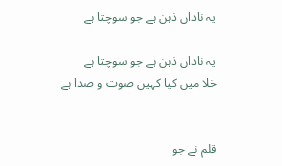یہ ناداں ذہن ہے جو سوچتا ہے

یہ ناداں ذہن ہے جو سوچتا ہے
خلا میں کیا کہیں صوت و صدا ہے


قلم نے جو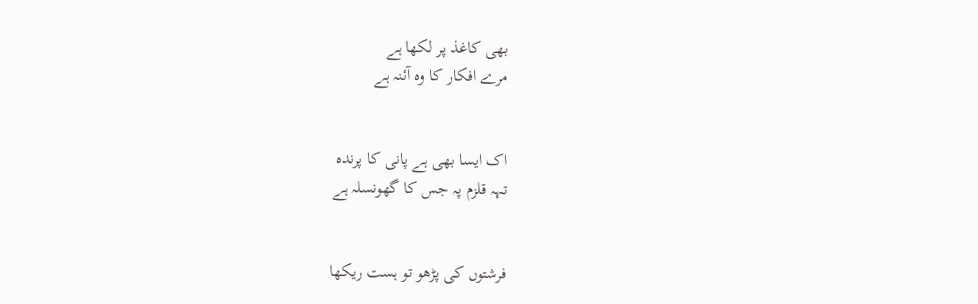بھی کاغذ پر لکھا ہے
مرے افکار کا وہ آئنہ ہے


اک ایسا بھی ہے پانی کا پرندہ
تہہ قلزم پہ جس کا گھونسلہ ہے


فرشتوں کی پڑھو تو ہست ریکھا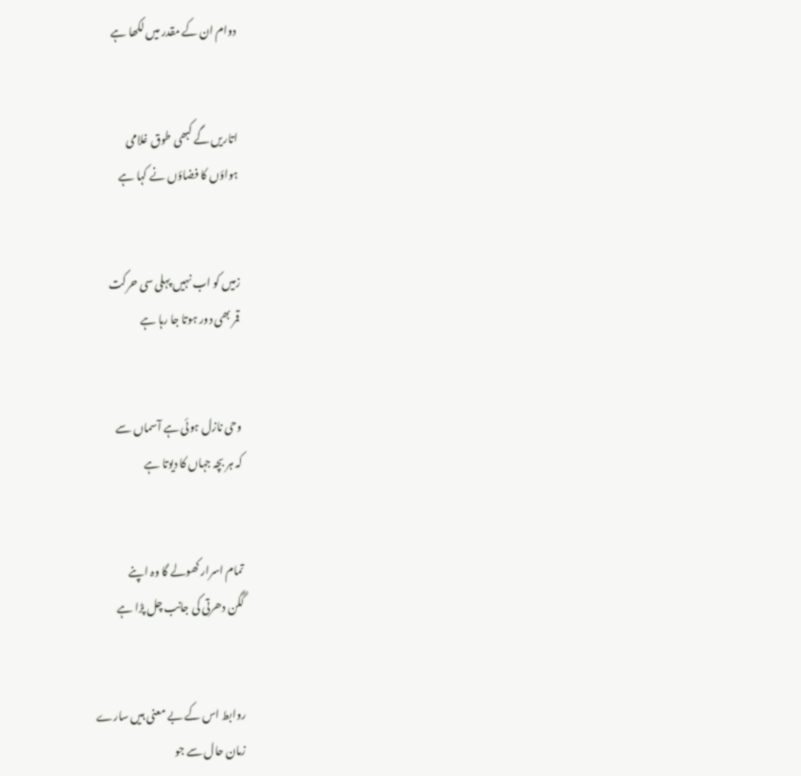دوام ان کے مقدر میں لکھا ہے


اتاریں گے کبھی طوق غلامی
ہواؤں کا فضاؤں نے کہا ہے


زمیں کو اب نہیں پہلی سی حرکت
قمر بھی دور ہوتا جا رہا ہے


وحی نازل ہوئی ہے آسماں سے
کہ ہر بچہ جہاں کا دیوتا ہے


تمام اسرار کھولے گا وہ اپنے
گگن دھرتی کی جانب چل پڑا ہے


روابط اس کے بے معنی ہیں سارے
زمان حال سے جو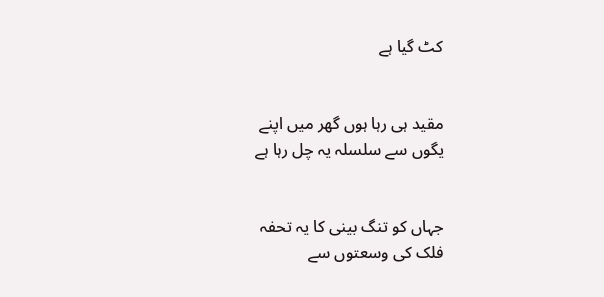کٹ گیا ہے


مقید ہی رہا ہوں گھر میں اپنے
یگوں سے سلسلہ یہ چل رہا ہے


جہاں کو تنگ بینی کا یہ تحفہ
فلک کی وسعتوں سے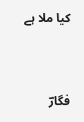کیا ملا ہے


فگارؔ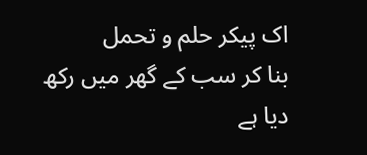اک پیکر حلم و تحمل
بنا کر سب کے گھر میں رکھ دیا ہے